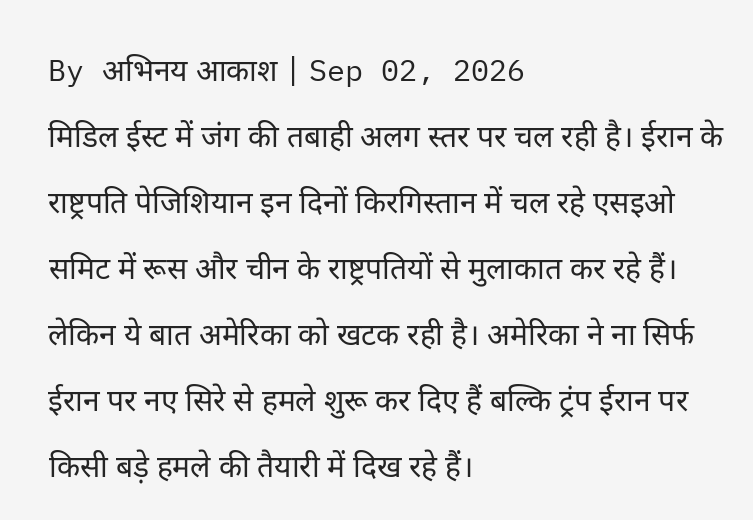By अभिनय आकाश | Sep 02, 2026
मिडिल ईस्ट में जंग की तबाही अलग स्तर पर चल रही है। ईरान के राष्ट्रपति पेजिशियान इन दिनों किरगिस्तान में चल रहे एसइओ समिट में रूस और चीन के राष्ट्रपतियों से मुलाकात कर रहे हैं। लेकिन ये बात अमेरिका को खटक रही है। अमेरिका ने ना सिर्फ ईरान पर नए सिरे से हमले शुरू कर दिए हैं बल्कि ट्रंप ईरान पर किसी बड़े हमले की तैयारी में दिख रहे हैं।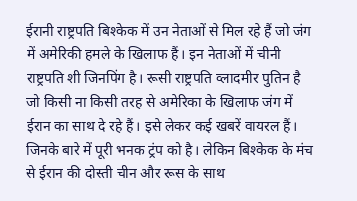ईरानी राष्ट्रपति बिश्केक में उन नेताओं से मिल रहे हैं जो जंग में अमेरिकी हमले के खिलाफ हैं। इन नेताओं में चीनी राष्ट्रपति शी जिनपिंग है। रूसी राष्ट्रपति व्लादमीर पुतिन है जो किसी ना किसी तरह से अमेरिका के खिलाफ जंग में ईरान का साथ दे रहे हैं। इसे लेकर कई खबरें वायरल हैं। जिनके बारे में पूरी भनक ट्रंप को है। लेकिन बिश्केक के मंच से ईरान की दोस्ती चीन और रूस के साथ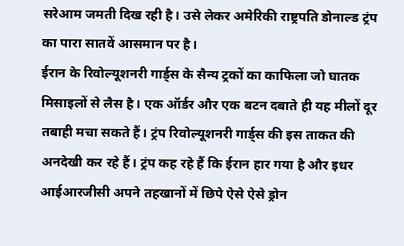सरेआम जमती दिख रही है। उसे लेकर अमेरिकी राष्ट्रपति डोनाल्ड ट्रंप का पारा सातवें आसमान पर है।
ईरान के रिवोल्यूशनरी गार्ड्स के सैन्य ट्रकों का काफिला जो घातक मिसाइलों से लैस है। एक ऑर्डर और एक बटन दबाते ही यह मीलों दूर तबाही मचा सकते हैं। ट्रंप रिवोल्यूशनरी गार्ड्स की इस ताकत की अनदेखी कर रहे हैं। ट्रंप कह रहे हैं कि ईरान हार गया है और इधर आईआरजीसी अपने तहखानों में छिपे ऐसे ऐसे ड्रोन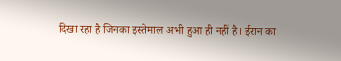दिखा रहा है जिनका इस्तेमाल अभी हुआ ही नहीं है। ईरान का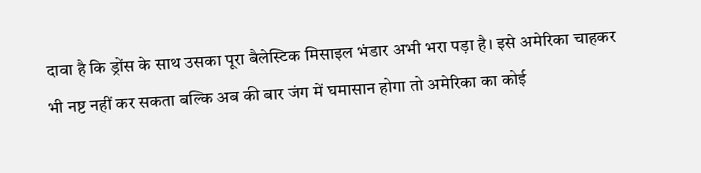दावा है कि ड्रोंस के साथ उसका पूरा बैलेस्टिक मिसाइल भंडार अभी भरा पड़ा है। इसे अमेरिका चाहकर भी नष्ट नहीं कर सकता बल्कि अब की बार जंग में घमासान होगा तो अमेरिका का कोई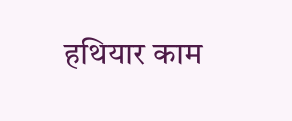हथियार काम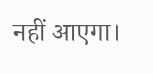नहीं आएगा।